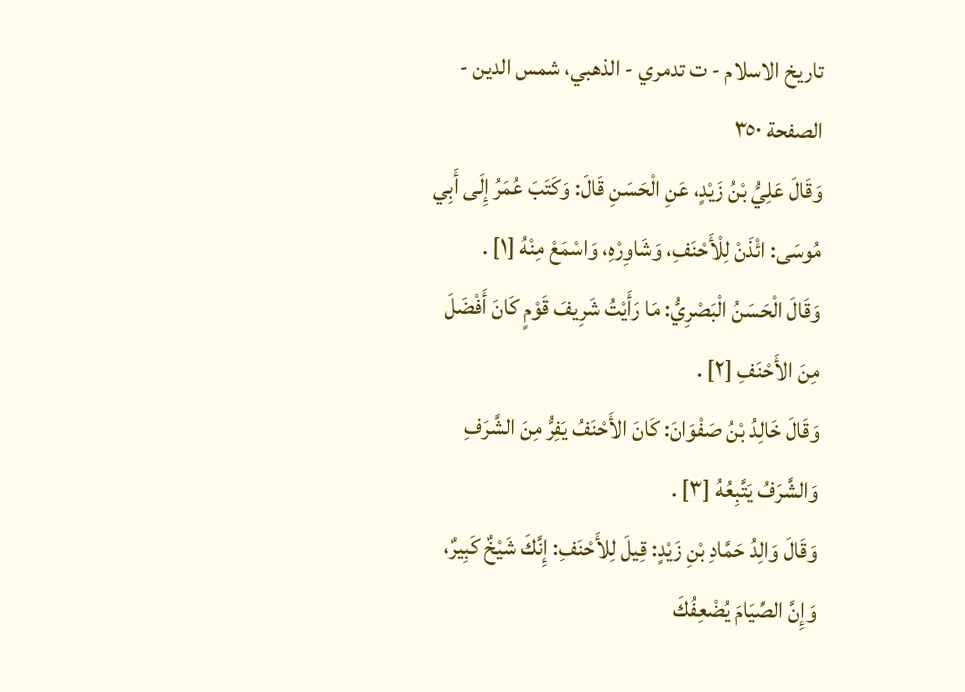تاريخ الاسلام - ت تدمري - الذهبي، شمس الدين - الصفحة ٣٥٠
وَقَالَ عَلِيُّ بْنُ زَيْدٍ، عَنِ الْحَسَنِ قَالَ: وَكَتَبَ عُمَرُ إِلَى أَبِي مُوسَى: ائْذَنْ لِلْأَحْنَفِ، وَشَاوِرْهِ، وَاسْمَعْ مِنْهُ [١] .
وَقَالَ الْحَسَنُ الْبَصْرِيُّ: مَا رَأَيْتُ شَرِيفَ قَوْمٍ كَانَ أَفْضَلَ مِنَ الأَحْنَفِ [٢] .
وَقَالَ خَالِدُ بْنُ صَفْوَانَ: كَانَ الأَحْنَفُ يَفِرُّ مِنَ الشَّرَفِ وَالشَّرَفُ يَتَّبِعُهُ [٣] .
وَقَالَ وَالِدُ حَمَّادِ بْنِ زَيْدٍ: قِيلَ لِلأَحْنَفِ: إِنَّكَ شَيْخٌ كَبِيرٌ، وَإِنَّ الصِّيَامَ يُضْعِفُكَ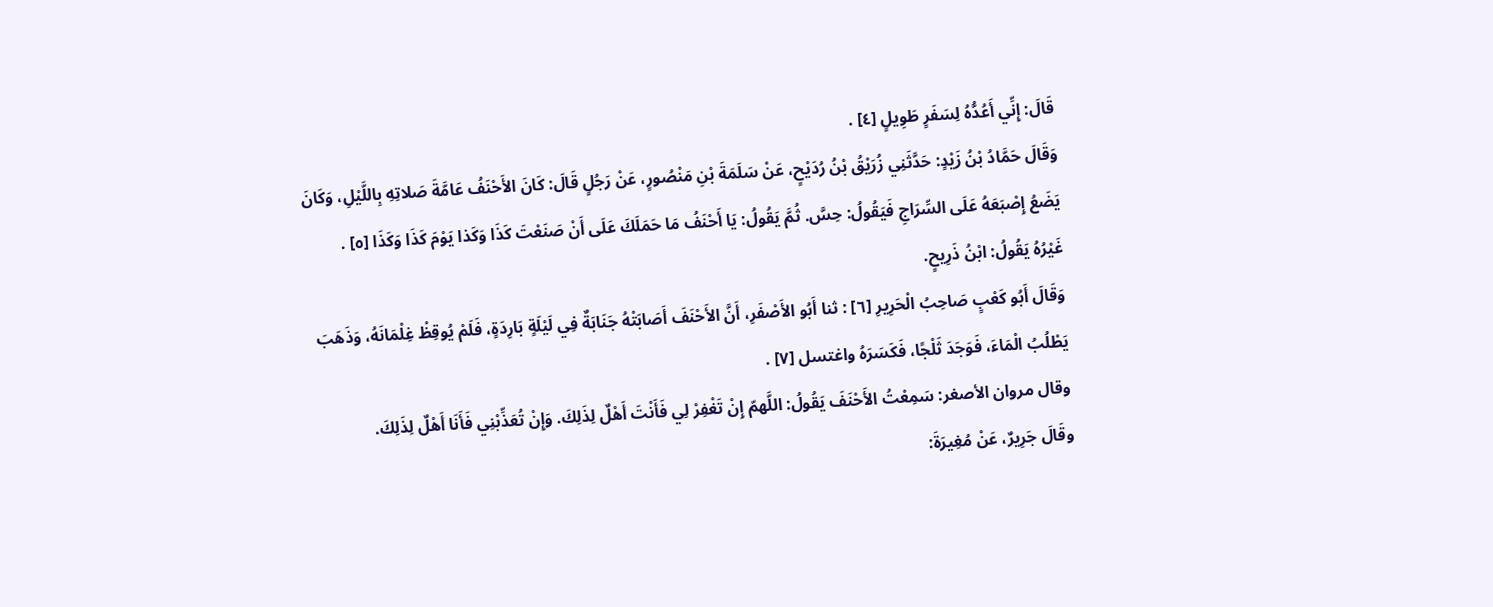قَالَ: إِنِّي أَعُدُّهُ لِسَفَرٍ طَوِيلٍ [٤] .
وَقَالَ حَمَّادُ بْنُ زَيْدٍ: حَدَّثَنِي زُرَيْقُ بْنُ رُدَيْحٍ، عَنْ سَلَمَةَ بْنِ مَنْصُورٍ، عَنْ رَجُلٍ قَالَ: كَانَ الأَحْنَفُ عَامَّةَ صَلاتِهِ بِاللَّيْلِ، وَكَانَ يَضَعُ إِصْبَعَهُ عَلَى السِّرَاجِ فَيَقُولُ: حِسَّ. ثُمَّ يَقُولُ: يَا أَحْنَفُ مَا حَمَلَكَ عَلَى أَنْ صَنَعْتَ كَذَا وَكَذا يَوْمَ كَذَا وَكَذَا [٥] .
غَيْرُهُ يَقُولُ: ابْنُ ذَرِيحٍ.
وَقَالَ أَبُو كَعْبٍ صَاحِبُ الْحَرِيرِ [٦] : ثنا أَبُو الأَصْفَرِ، أَنَّ الأَحْنَفَ أَصَابَتْهُ جَنَابَةٌ فِي لَيْلَةٍ بَارِدَةٍ، فَلَمْ يُوقِظْ غِلْمَانَهُ، وَذَهَبَ يَطْلُبُ الْمَاءَ، فَوَجَدَ ثَلْجًا، فَكَسَرَهُ واغتسل [٧] .
وقال مروان الأصغر: سَمِعْتُ الأَحْنَفَ يَقُولُ: اللَّهمّ إِنْ تَغْفِرْ لِي فَأَنْتَ أَهْلٌ لِذَلِكَ. وَإِنْ تُعَذِّبْنِي فَأَنَا أَهْلٌ لِذَلِكَ.
وقَالَ جَرِيرٌ، عَنْ مُغِيرَةَ: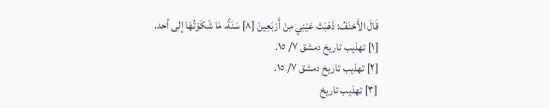قَالَ الأَحْنَفُ: ذَهَبَتْ عَيْنِي مِنْ أَرْبَعِينَ [٨] سَنَةً، مَا شَكَوْتُهَا إلى أحد.
[١] تهذيب تاريخ دمشق ٧/ ١٥.
[٢] تهذيب تاريخ دمشق ٧/ ١٥.
[٣] تهذيب تاريخ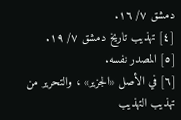دمشق ٧/ ١٦.
[٤] تهذيب تاريخ دمشق ٧/ ١٩.
[٥] المصدر نفسه.
[٦] في الأصل «الجزير» ، والتحرير من تهذيب التهذيب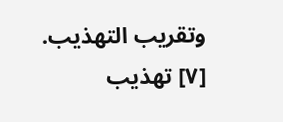وتقريب التهذيب.
[٧] تهذيب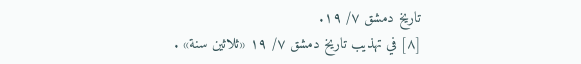تاريخ دمشق ٧/ ١٩.
[٨] في تهذيب تاريخ دمشق ٧/ ١٩ «ثلاثين سنة» .